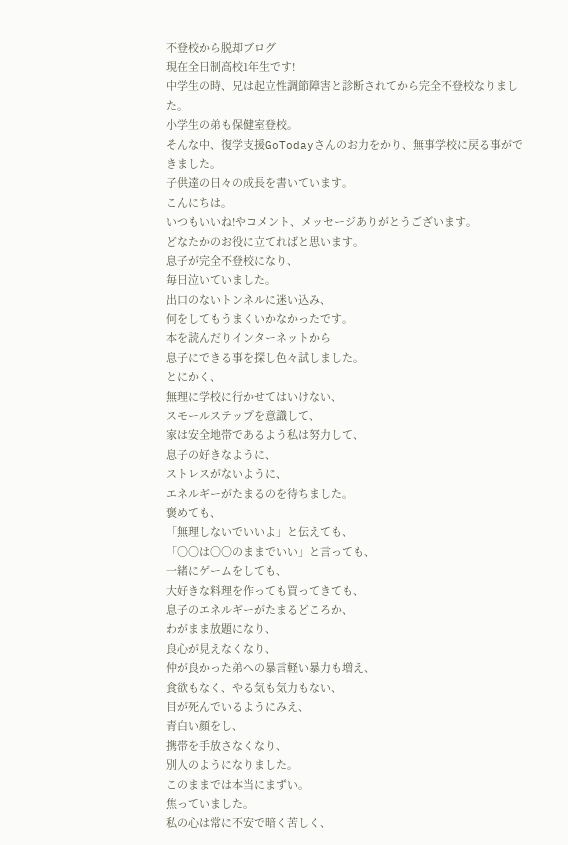不登校から脱却ブログ
現在全日制高校1年生です!
中学生の時、兄は起立性調節障害と診断されてから完全不登校なりました。
小学生の弟も保健室登校。
そんな中、復学支援GoTodayさんのお力をかり、無事学校に戻る事ができました。
子供達の日々の成長を書いています。
こんにちは。
いつもいいね!やコメント、メッセージありがとうございます。
どなたかのお役に立てればと思います。
息子が完全不登校になり、
毎日泣いていました。
出口のないトンネルに迷い込み、
何をしてもうまくいかなかったです。
本を読んだりインターネットから
息子にできる事を探し色々試しました。
とにかく、
無理に学校に行かせてはいけない、
スモールステップを意識して、
家は安全地帯であるよう私は努力して、
息子の好きなように、
ストレスがないように、
エネルギーがたまるのを待ちました。
褒めても、
「無理しないでいいよ」と伝えても、
「〇〇は〇〇のままでいい」と言っても、
一緒にゲームをしても、
大好きな料理を作っても買ってきても、
息子のエネルギーがたまるどころか、
わがまま放題になり、
良心が見えなくなり、
仲が良かった弟への暴言軽い暴力も増え、
食欲もなく、やる気も気力もない、
目が死んでいるようにみえ、
青白い顔をし、
携帯を手放さなくなり、
別人のようになりました。
このままでは本当にまずい。
焦っていました。
私の心は常に不安で暗く苦しく、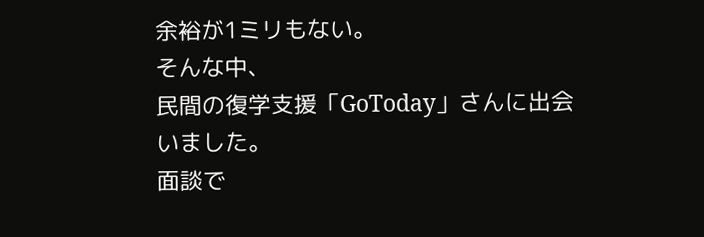余裕が1ミリもない。
そんな中、
民間の復学支援「GoToday」さんに出会いました。
面談で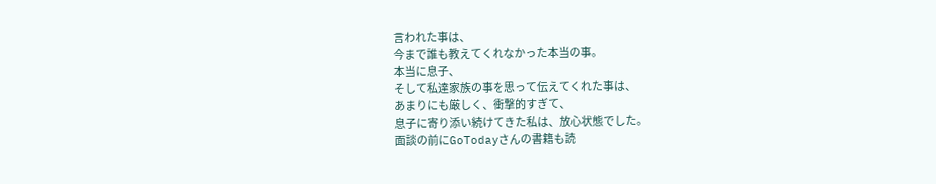言われた事は、
今まで誰も教えてくれなかった本当の事。
本当に息子、
そして私達家族の事を思って伝えてくれた事は、
あまりにも厳しく、衝撃的すぎて、
息子に寄り添い続けてきた私は、放心状態でした。
面談の前にGoTodayさんの書籍も読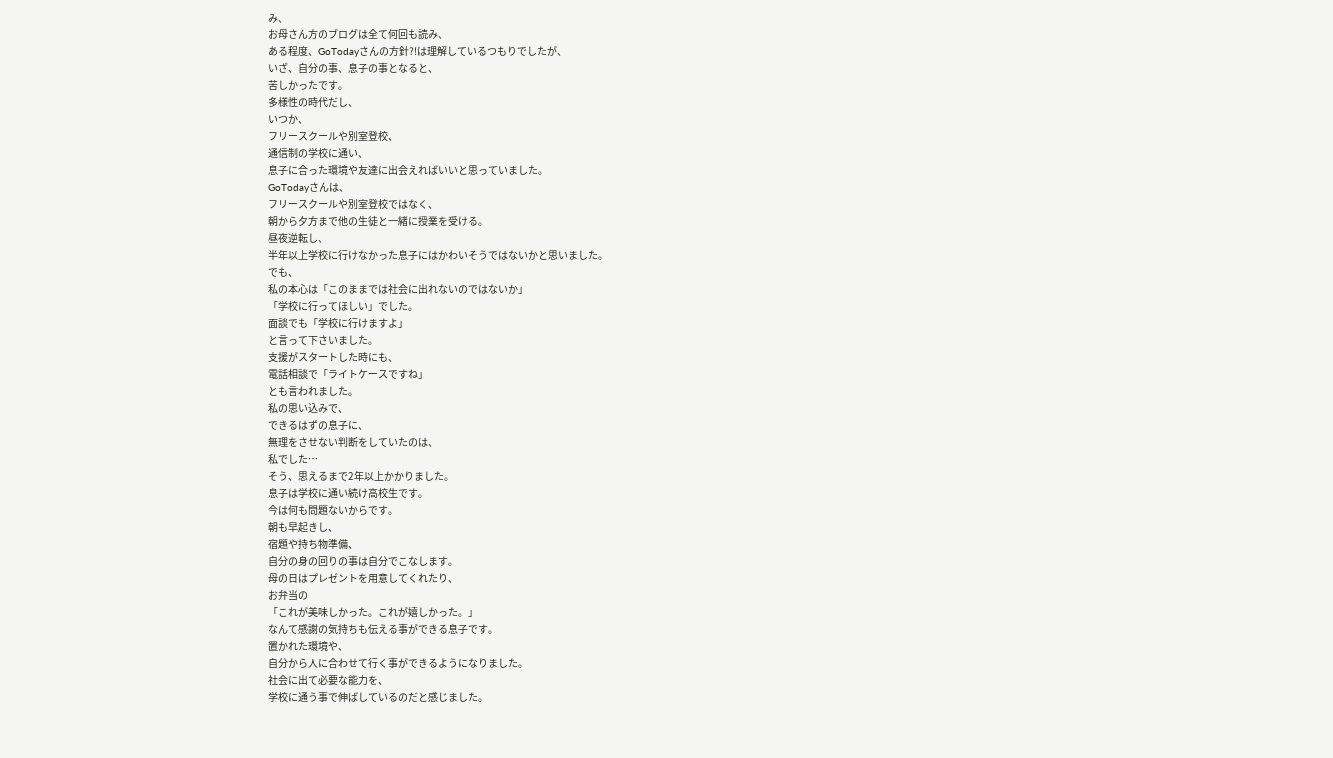み、
お母さん方のブログは全て何回も読み、
ある程度、GoTodayさんの方針?!は理解しているつもりでしたが、
いざ、自分の事、息子の事となると、
苦しかったです。
多様性の時代だし、
いつか、
フリースクールや別室登校、
通信制の学校に通い、
息子に合った環境や友達に出会えればいいと思っていました。
GoTodayさんは、
フリースクールや別室登校ではなく、
朝から夕方まで他の生徒と一緒に授業を受ける。
昼夜逆転し、
半年以上学校に行けなかった息子にはかわいそうではないかと思いました。
でも、
私の本心は「このままでは社会に出れないのではないか」
「学校に行ってほしい」でした。
面談でも「学校に行けますよ」
と言って下さいました。
支援がスタートした時にも、
電話相談で「ライトケースですね」
とも言われました。
私の思い込みで、
できるはずの息子に、
無理をさせない判断をしていたのは、
私でした…
そう、思えるまで2年以上かかりました。
息子は学校に通い続け高校生です。
今は何も問題ないからです。
朝も早起きし、
宿題や持ち物準備、
自分の身の回りの事は自分でこなします。
母の日はプレゼントを用意してくれたり、
お弁当の
「これが美味しかった。これが嬉しかった。」
なんて感謝の気持ちも伝える事ができる息子です。
置かれた環境や、
自分から人に合わせて行く事ができるようになりました。
社会に出て必要な能力を、
学校に通う事で伸ばしているのだと感じました。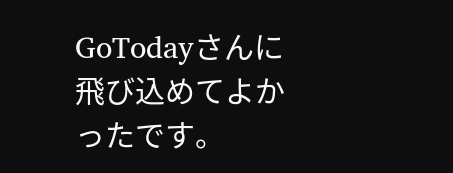GoTodayさんに飛び込めてよかったです。